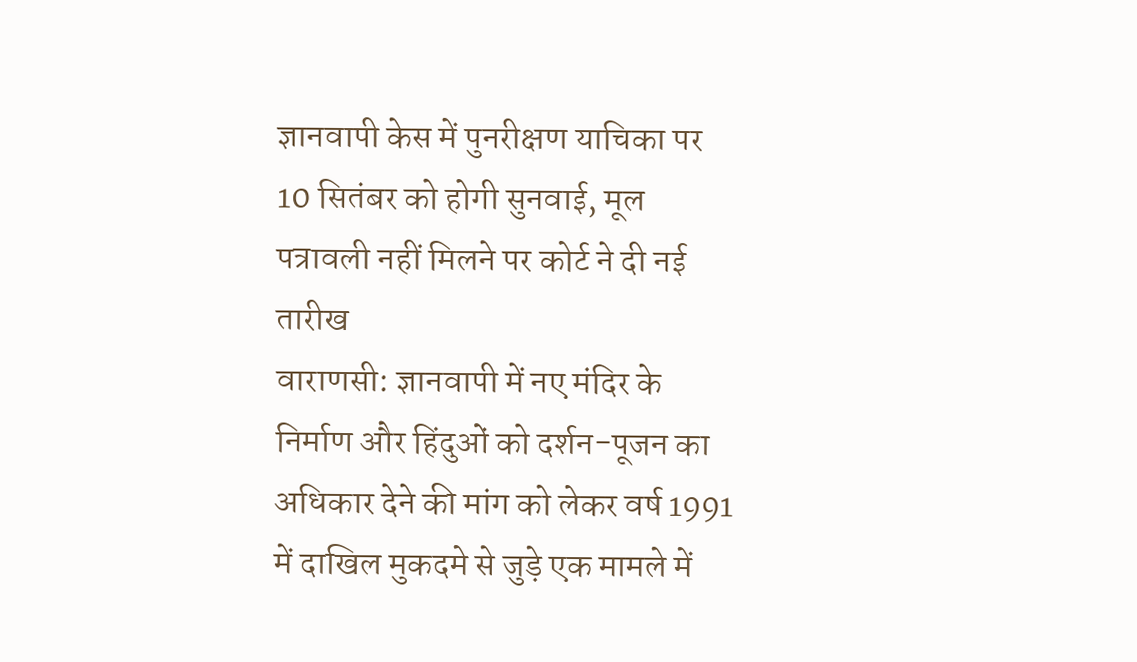ज्ञानवापी केस में पुनरीक्षण याचिका पर 10 सितंबर को होगी सुनवाई, मूल पत्रावली नहीं मिलने पर कोर्ट ने दी नई तारीख
वाराणसी: ज्ञानवापी में नए मंदिर के निर्माण और हिंदुओं को दर्शन-पूजन का अधिकार देने की मांग को लेकर वर्ष 1991 में दाखिल मुकदमे से जुड़े एक मामले में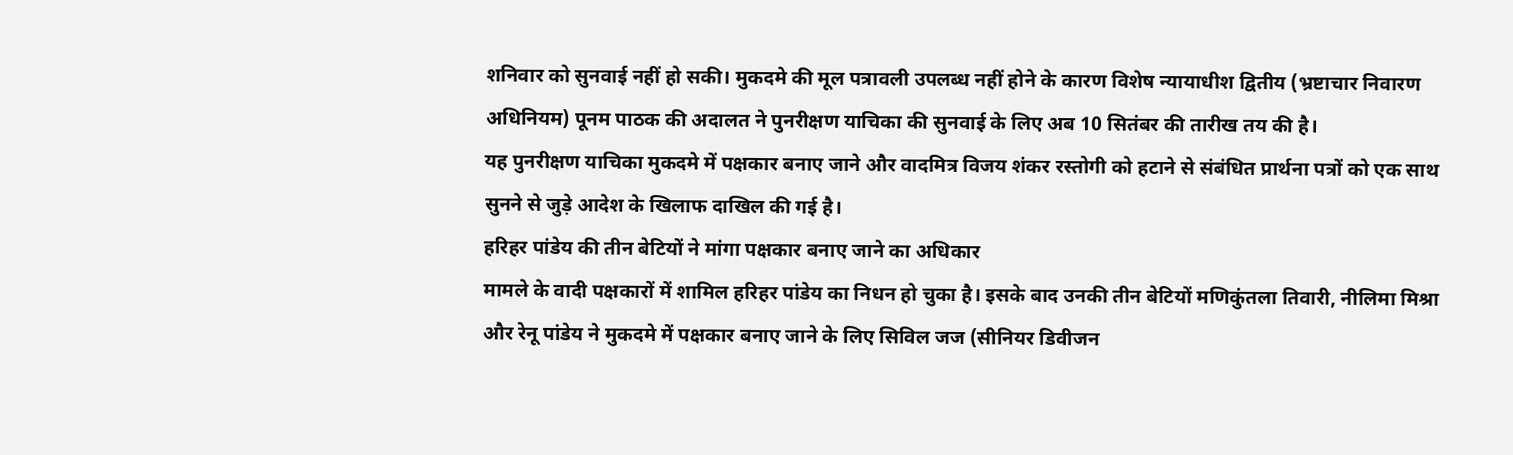शनिवार को सुनवाई नहीं हो सकी। मुकदमे की मूल पत्रावली उपलब्ध नहीं होने के कारण विशेष न्यायाधीश द्वितीय (भ्रष्टाचार निवारण अधिनियम) पूनम पाठक की अदालत ने पुनरीक्षण याचिका की सुनवाई के लिए अब 10 सितंबर की तारीख तय की है।
यह पुनरीक्षण याचिका मुकदमे में पक्षकार बनाए जाने और वादमित्र विजय शंकर रस्तोगी को हटाने से संबंधित प्रार्थना पत्रों को एक साथ सुनने से जुड़े आदेश के खिलाफ दाखिल की गई है।
हरिहर पांडेय की तीन बेटियों ने मांगा पक्षकार बनाए जाने का अधिकार
मामले के वादी पक्षकारों में शामिल हरिहर पांडेय का निधन हो चुका है। इसके बाद उनकी तीन बेटियों मणिकुंतला तिवारी, नीलिमा मिश्रा और रेनू पांडेय ने मुकदमे में पक्षकार बनाए जाने के लिए सिविल जज (सीनियर डिवीजन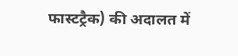फास्टट्रैक) की अदालत में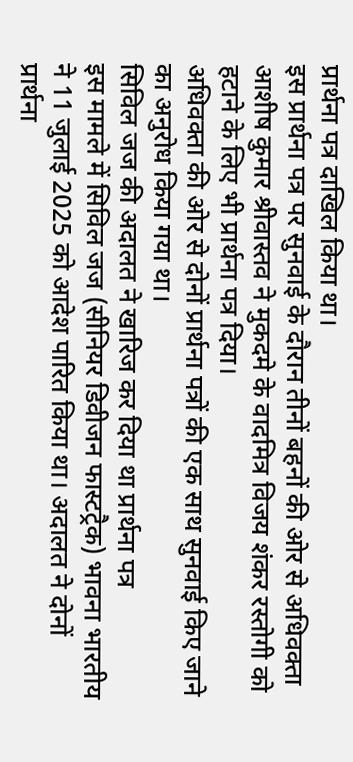प्रार्थना पत्र दाखिल किया था।
इस प्रार्थना पत्र पर सुनवाई के दौरान तीनों बहनों की ओर से अधिवक्ता आशीष कुमार श्रीवास्तव ने मुकदमे के वादमित्र विजय शंकर रस्तोगी को हटाने के लिए भी प्रार्थना पत्र दिया।
अधिवक्ता की ओर से दोनों प्रार्थना पत्रों की एक साथ सुनवाई किए जाने का अनुरोध किया गया था।
सिविल जज की अदालत ने खारिज कर दिया था प्रार्थना पत्र
इस मामले में सिविल जज (सीनियर डिवीजन फास्टट्रैक) भावना भारतीय ने 11 जुलाई 2025 को आदेश पारित किया था। अदालत ने दोनों प्रार्थना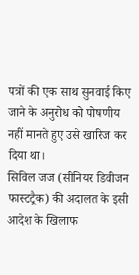पत्रों की एक साथ सुनवाई किए जाने के अनुरोध को पोषणीय नहीं मानते हुए उसे खारिज कर दिया था।
सिविल जज (सीनियर डिवीजन फास्टट्रैक) की अदालत के इसी आदेश के खिलाफ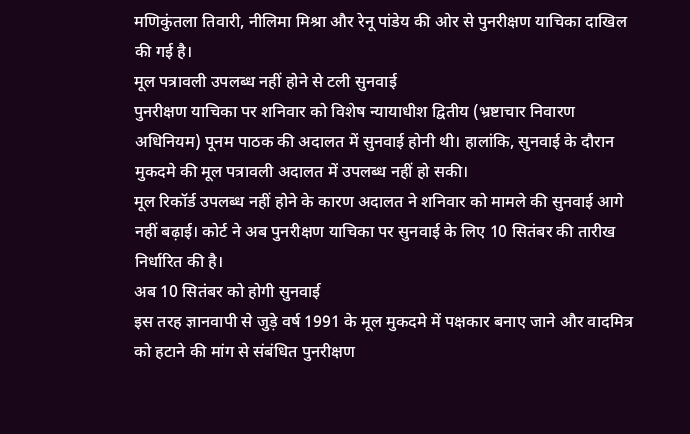मणिकुंतला तिवारी, नीलिमा मिश्रा और रेनू पांडेय की ओर से पुनरीक्षण याचिका दाखिल की गई है।
मूल पत्रावली उपलब्ध नहीं होने से टली सुनवाई
पुनरीक्षण याचिका पर शनिवार को विशेष न्यायाधीश द्वितीय (भ्रष्टाचार निवारण अधिनियम) पूनम पाठक की अदालत में सुनवाई होनी थी। हालांकि, सुनवाई के दौरान मुकदमे की मूल पत्रावली अदालत में उपलब्ध नहीं हो सकी।
मूल रिकॉर्ड उपलब्ध नहीं होने के कारण अदालत ने शनिवार को मामले की सुनवाई आगे नहीं बढ़ाई। कोर्ट ने अब पुनरीक्षण याचिका पर सुनवाई के लिए 10 सितंबर की तारीख निर्धारित की है।
अब 10 सितंबर को होगी सुनवाई
इस तरह ज्ञानवापी से जुड़े वर्ष 1991 के मूल मुकदमे में पक्षकार बनाए जाने और वादमित्र को हटाने की मांग से संबंधित पुनरीक्षण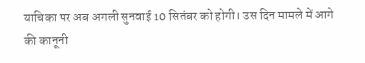याचिका पर अब अगली सुनवाई 10 सितंबर को होगी। उस दिन मामले में आगे की कानूनी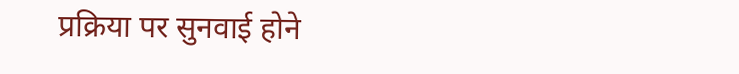प्रक्रिया पर सुनवाई होने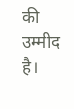की उम्मीद है।